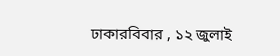ঢাকারবিবার , ১২ জুলাই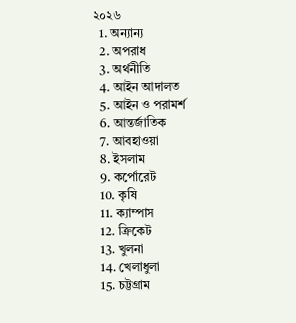২০২৬
  1. অন্যান্য
  2. অপরাধ
  3. অর্থনীতি
  4. আইন আদালত
  5. আইন ও পরামর্শ
  6. আন্তর্জাতিক
  7. আবহাওয়া
  8. ইসলাম
  9. কর্পোরেট
  10. কৃষি
  11. ক্যাম্পাস
  12. ক্রিকেট
  13. খুলনা
  14. খেলাধুলা
  15. চট্টগ্রাম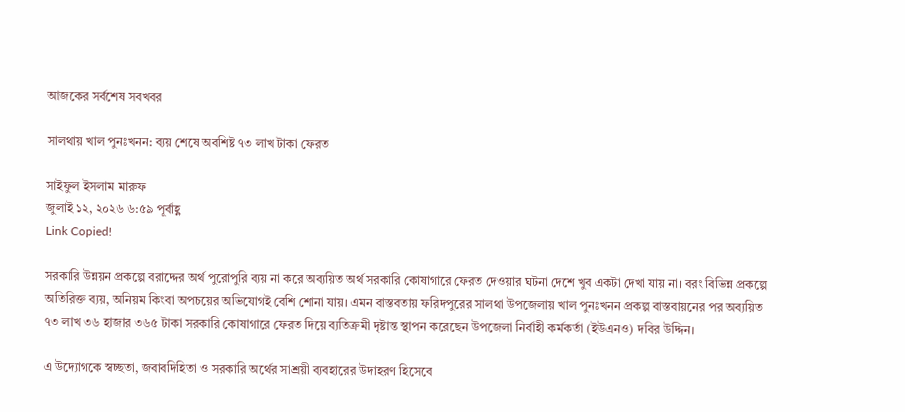আজকের সর্বশেষ সবখবর

সালথায় খাল পুনঃখনন: ব্যয় শেষে অবশিষ্ট ৭৩ লাখ টাকা ফেরত

সাইফুল ইসলাম মারুফ
জুলাই ১২, ২০২৬ ৬:৫৯ পূর্বাহ্ণ
Link Copied!

সরকারি উন্নয়ন প্রকল্পে বরাদ্দের অর্থ পুরোপুরি ব্যয় না করে অব্যয়িত অর্থ সরকারি কোষাগারে ফেরত দেওয়ার ঘটনা দেশে খুব একটা দেখা যায় না। বরং বিভিন্ন প্রকল্পে অতিরিক্ত ব্যয়, অনিয়ম কিংবা অপচয়ের অভিযোগই বেশি শোনা যায়। এমন বাস্তবতায় ফরিদপুরের সালথা উপজেলায় খাল পুনঃখনন প্রকল্প বাস্তবায়নের পর অব্যয়িত ৭৩ লাখ ৩৬ হাজার ৩৬৫ টাকা সরকারি কোষাগারে ফেরত দিয়ে ব্যতিক্রমী দৃষ্টান্ত স্থাপন করেছেন উপজেলা নির্বাহী কর্মকর্তা (ইউএনও) দবির উদ্দিন।

এ উদ্যোগকে স্বচ্ছতা, জবাবদিহিতা ও সরকারি অর্থের সাশ্রয়ী ব্যবহারের উদাহরণ হিসেবে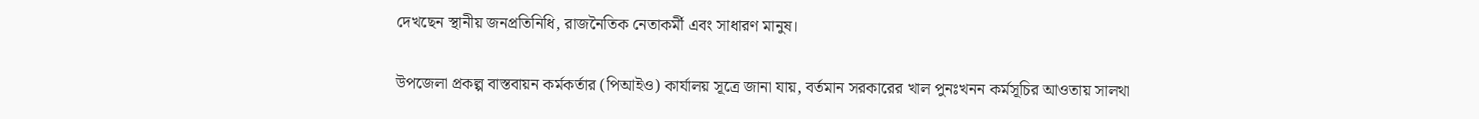দেখছেন স্থানীয় জনপ্রতিনিধি, রাজনৈতিক নেতাকর্মী এবং সাধারণ মানুষ।

উপজেলা প্রকল্প বাস্তবায়ন কর্মকর্তার (পিআইও) কার্যালয় সূত্রে জানা যায়, বর্তমান সরকারের খাল পুনঃখনন কর্মসূচির আওতায় সালথা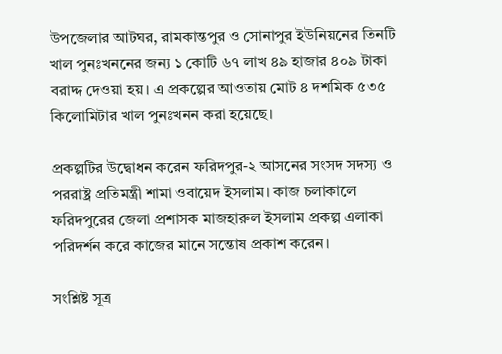উপজেলার আটঘর, রামকান্তপুর ও সোনাপুর ইউনিয়নের তিনটি খাল পুনঃখননের জন্য ১ কোটি ৬৭ লাখ ৪৯ হাজার ৪০৯ টাকা বরাদ্দ দেওয়া হয়। এ প্রকল্পের আওতায় মোট ৪ দশমিক ৫৩৫ কিলোমিটার খাল পুনঃখনন করা হয়েছে।

প্রকল্পটির উদ্বোধন করেন ফরিদপুর-২ আসনের সংসদ সদস্য ও পররাষ্ট্র প্রতিমন্ত্রী শামা ওবায়েদ ইসলাম। কাজ চলাকালে ফরিদপুরের জেলা প্রশাসক মাজহারুল ইসলাম প্রকল্প এলাকা পরিদর্শন করে কাজের মানে সন্তোষ প্রকাশ করেন।

সংশ্লিষ্ট সূত্র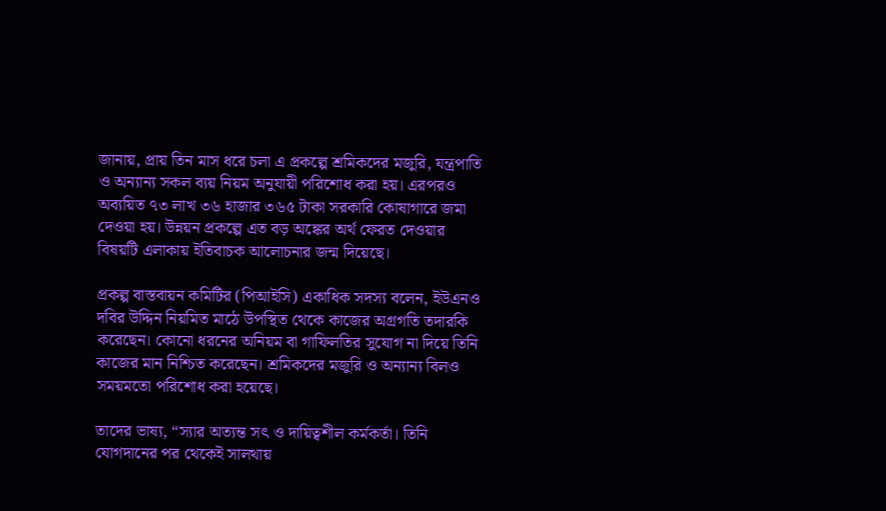জানায়, প্রায় তিন মাস ধরে চলা এ প্রকল্পে শ্রমিকদের মজুরি, যন্ত্রপাতি ও অন্যান্য সকল ব্যয় নিয়ম অনুযায়ী পরিশোধ করা হয়। এরপরও অব্যয়িত ৭৩ লাখ ৩৬ হাজার ৩৬৫ টাকা সরকারি কোষাগারে জমা দেওয়া হয়। উন্নয়ন প্রকল্পে এত বড় অঙ্কের অর্থ ফেরত দেওয়ার বিষয়টি এলাকায় ইতিবাচক আলোচনার জন্ম দিয়েছে।

প্রকল্প বাস্তবায়ন কমিটির (পিআইসি) একাধিক সদস্য বলেন, ইউএনও দবির উদ্দিন নিয়মিত মাঠে উপস্থিত থেকে কাজের অগ্রগতি তদারকি করেছেন। কোনো ধরনের অনিয়ম বা গাফিলতির সুযোগ না দিয়ে তিনি কাজের মান নিশ্চিত করেছেন। শ্রমিকদের মজুরি ও অন্যান্য বিলও সময়মতো পরিশোধ করা হয়েছে।

তাদের ভাষ্য, “স্যার অত্যন্ত সৎ ও দায়িত্বশীল কর্মকর্তা। তিনি যোগদানের পর থেকেই সালথায়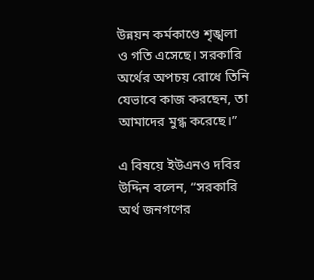উন্নয়ন কর্মকাণ্ডে শৃঙ্খলা ও গতি এসেছে। সরকারি অর্থের অপচয় রোধে তিনি যেভাবে কাজ করছেন, তা আমাদের মুগ্ধ করেছে।”

এ বিষয়ে ইউএনও দবির উদ্দিন বলেন, “সরকারি অর্থ জনগণের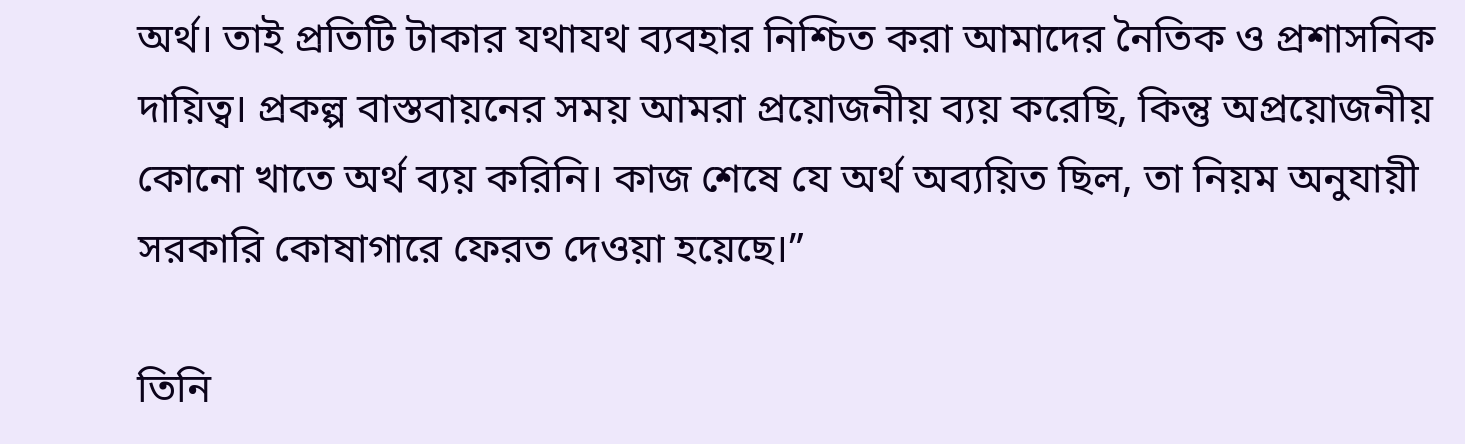অর্থ। তাই প্রতিটি টাকার যথাযথ ব্যবহার নিশ্চিত করা আমাদের নৈতিক ও প্রশাসনিক দায়িত্ব। প্রকল্প বাস্তবায়নের সময় আমরা প্রয়োজনীয় ব্যয় করেছি, কিন্তু অপ্রয়োজনীয় কোনো খাতে অর্থ ব্যয় করিনি। কাজ শেষে যে অর্থ অব্যয়িত ছিল, তা নিয়ম অনুযায়ী সরকারি কোষাগারে ফেরত দেওয়া হয়েছে।”

তিনি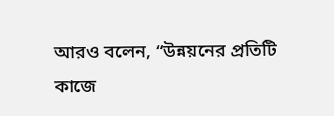আরও বলেন, “উন্নয়নের প্রতিটি কাজে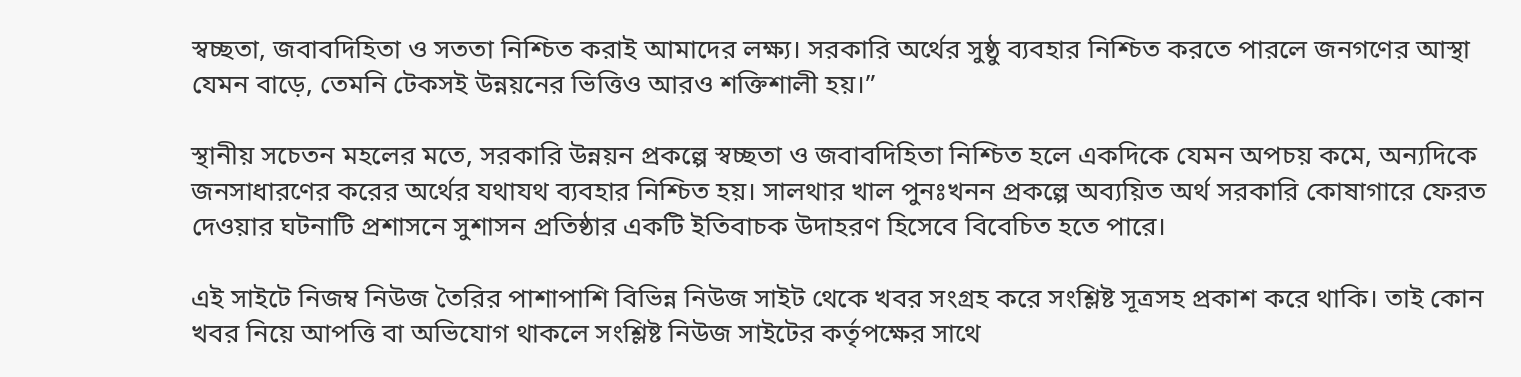স্বচ্ছতা, জবাবদিহিতা ও সততা নিশ্চিত করাই আমাদের লক্ষ্য। সরকারি অর্থের সুষ্ঠু ব্যবহার নিশ্চিত করতে পারলে জনগণের আস্থা যেমন বাড়ে, তেমনি টেকসই উন্নয়নের ভিত্তিও আরও শক্তিশালী হয়।”

স্থানীয় সচেতন মহলের মতে, সরকারি উন্নয়ন প্রকল্পে স্বচ্ছতা ও জবাবদিহিতা নিশ্চিত হলে একদিকে যেমন অপচয় কমে, অন্যদিকে জনসাধারণের করের অর্থের যথাযথ ব্যবহার নিশ্চিত হয়। সালথার খাল পুনঃখনন প্রকল্পে অব্যয়িত অর্থ সরকারি কোষাগারে ফেরত দেওয়ার ঘটনাটি প্রশাসনে সুশাসন প্রতিষ্ঠার একটি ইতিবাচক উদাহরণ হিসেবে বিবেচিত হতে পারে।

এই সাইটে নিজম্ব নিউজ তৈরির পাশাপাশি বিভিন্ন নিউজ সাইট থেকে খবর সংগ্রহ করে সংশ্লিষ্ট সূত্রসহ প্রকাশ করে থাকি। তাই কোন খবর নিয়ে আপত্তি বা অভিযোগ থাকলে সংশ্লিষ্ট নিউজ সাইটের কর্তৃপক্ষের সাথে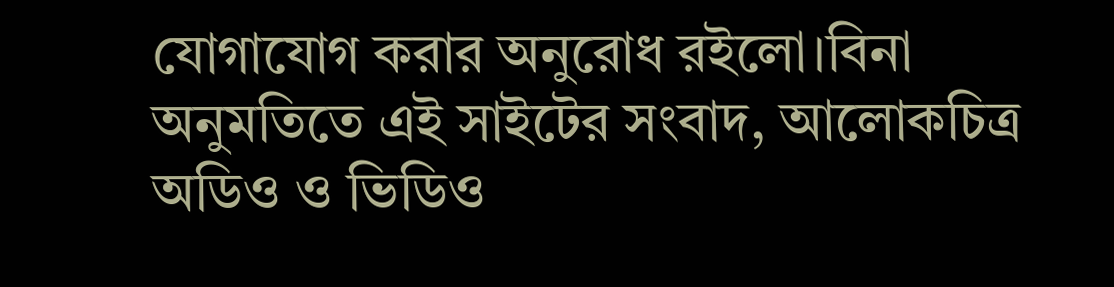যোগাযোগ করার অনুরোধ রইলো।বিনা অনুমতিতে এই সাইটের সংবাদ, আলোকচিত্র অডিও ও ভিডিও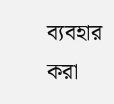ব্যবহার করা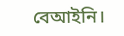বেআইনি।